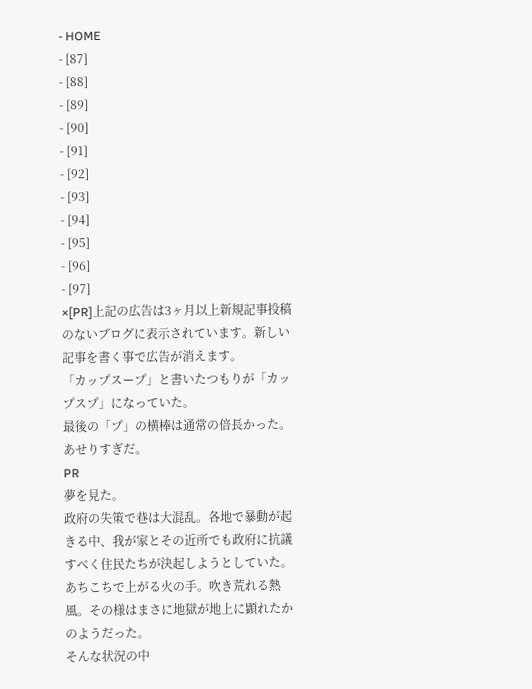- HOME
- [87]
- [88]
- [89]
- [90]
- [91]
- [92]
- [93]
- [94]
- [95]
- [96]
- [97]
×[PR]上記の広告は3ヶ月以上新規記事投稿のないブログに表示されています。新しい記事を書く事で広告が消えます。
「カップスープ」と書いたつもりが「カップスプ」になっていた。
最後の「プ」の横棒は通常の倍長かった。
あせりすぎだ。
PR
夢を見た。
政府の失策で巷は大混乱。各地で暴動が起きる中、我が家とその近所でも政府に抗議すべく住民たちが決起しようとしていた。あちこちで上がる火の手。吹き荒れる熱風。その様はまさに地獄が地上に顕れたかのようだった。
そんな状況の中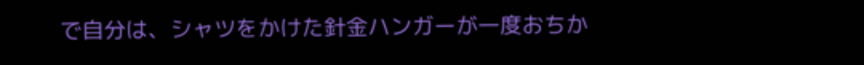で自分は、シャツをかけた針金ハンガーが一度おちか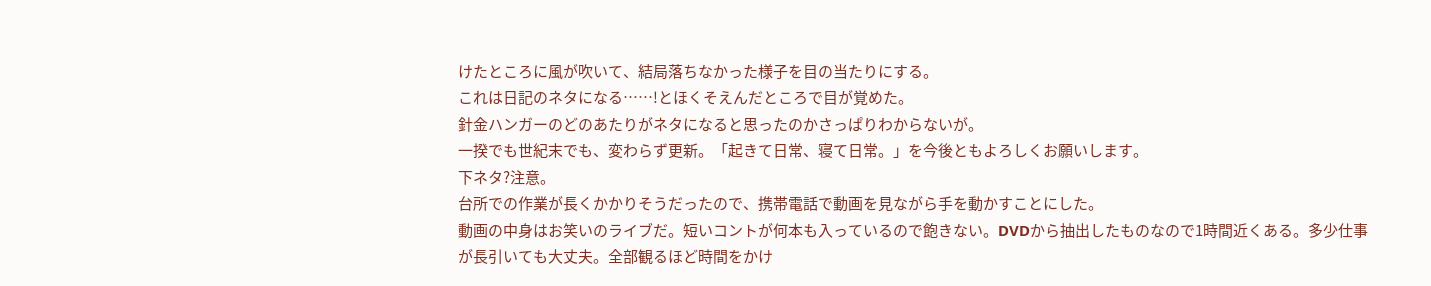けたところに風が吹いて、結局落ちなかった様子を目の当たりにする。
これは日記のネタになる……!とほくそえんだところで目が覚めた。
針金ハンガーのどのあたりがネタになると思ったのかさっぱりわからないが。
一揆でも世紀末でも、変わらず更新。「起きて日常、寝て日常。」を今後ともよろしくお願いします。
下ネタ?注意。
台所での作業が長くかかりそうだったので、携帯電話で動画を見ながら手を動かすことにした。
動画の中身はお笑いのライブだ。短いコントが何本も入っているので飽きない。DVDから抽出したものなので1時間近くある。多少仕事が長引いても大丈夫。全部観るほど時間をかけ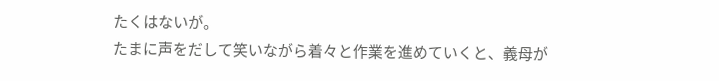たくはないが。
たまに声をだして笑いながら着々と作業を進めていくと、義母が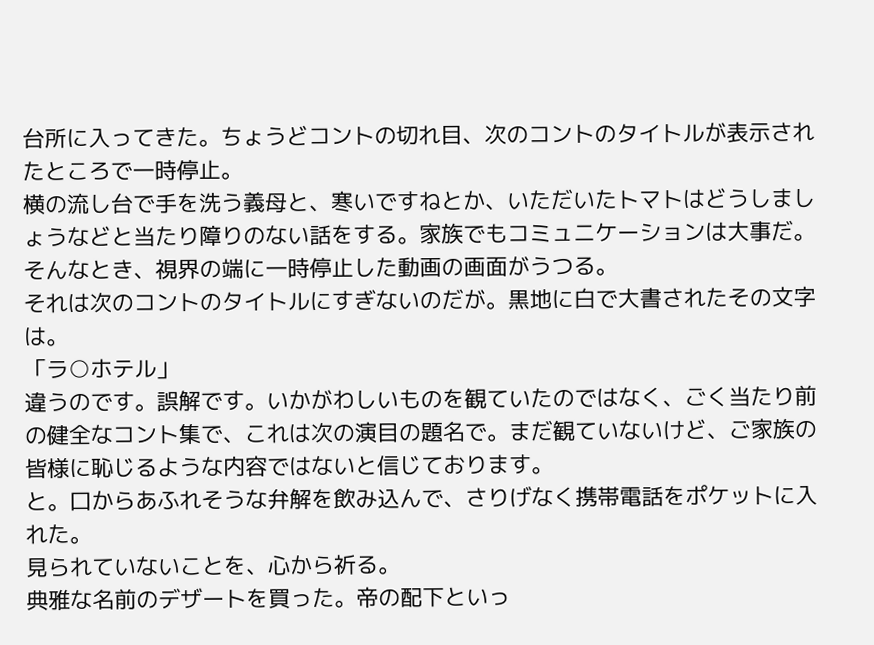台所に入ってきた。ちょうどコントの切れ目、次のコントのタイトルが表示されたところで一時停止。
横の流し台で手を洗う義母と、寒いですねとか、いただいたトマトはどうしましょうなどと当たり障りのない話をする。家族でもコミュニケーションは大事だ。
そんなとき、視界の端に一時停止した動画の画面がうつる。
それは次のコントのタイトルにすぎないのだが。黒地に白で大書されたその文字は。
「ラ○ホテル」
違うのです。誤解です。いかがわしいものを観ていたのではなく、ごく当たり前の健全なコント集で、これは次の演目の題名で。まだ観ていないけど、ご家族の皆様に恥じるような内容ではないと信じております。
と。口からあふれそうな弁解を飲み込んで、さりげなく携帯電話をポケットに入れた。
見られていないことを、心から祈る。
典雅な名前のデザートを買った。帝の配下といっ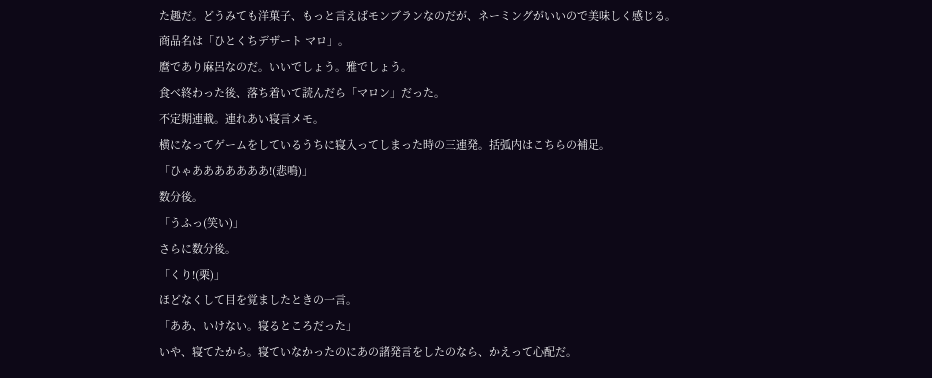た趣だ。どうみても洋菓子、もっと言えばモンブランなのだが、ネーミングがいいので美味しく感じる。
商品名は「ひとくちデザート マロ」。
麿であり麻呂なのだ。いいでしょう。雅でしょう。
食べ終わった後、落ち着いて読んだら「マロン」だった。
不定期連載。連れあい寝言メモ。
横になってゲームをしているうちに寝入ってしまった時の三連発。括弧内はこちらの補足。
「ひゃあああああああ!(悲鳴)」
数分後。
「うふっ(笑い)」
さらに数分後。
「くり!(栗)」
ほどなくして目を覚ましたときの一言。
「ああ、いけない。寝るところだった」
いや、寝てたから。寝ていなかったのにあの諸発言をしたのなら、かえって心配だ。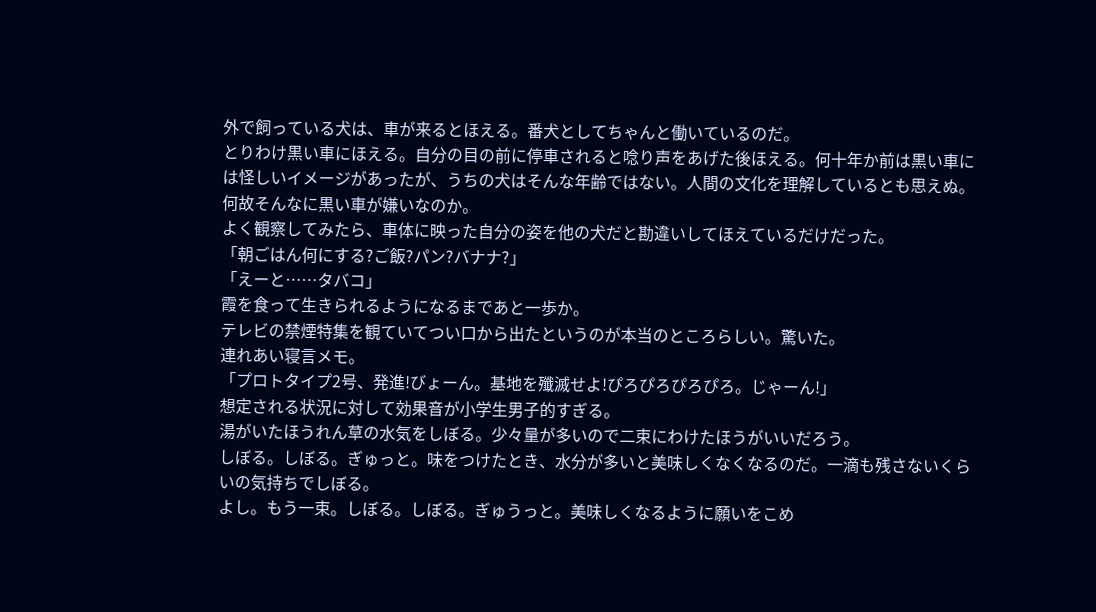外で飼っている犬は、車が来るとほえる。番犬としてちゃんと働いているのだ。
とりわけ黒い車にほえる。自分の目の前に停車されると唸り声をあげた後ほえる。何十年か前は黒い車には怪しいイメージがあったが、うちの犬はそんな年齢ではない。人間の文化を理解しているとも思えぬ。何故そんなに黒い車が嫌いなのか。
よく観察してみたら、車体に映った自分の姿を他の犬だと勘違いしてほえているだけだった。
「朝ごはん何にする?ご飯?パン?バナナ?」
「えーと……タバコ」
霞を食って生きられるようになるまであと一歩か。
テレビの禁煙特集を観ていてつい口から出たというのが本当のところらしい。驚いた。
連れあい寝言メモ。
「プロトタイプ2号、発進!びょーん。基地を殲滅せよ!ぴろぴろぴろぴろ。じゃーん!」
想定される状況に対して効果音が小学生男子的すぎる。
湯がいたほうれん草の水気をしぼる。少々量が多いので二束にわけたほうがいいだろう。
しぼる。しぼる。ぎゅっと。味をつけたとき、水分が多いと美味しくなくなるのだ。一滴も残さないくらいの気持ちでしぼる。
よし。もう一束。しぼる。しぼる。ぎゅうっと。美味しくなるように願いをこめ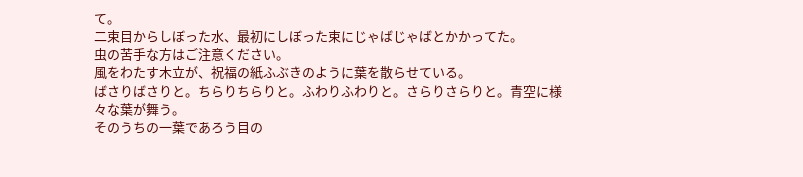て。
二束目からしぼった水、最初にしぼった束にじゃばじゃばとかかってた。
虫の苦手な方はご注意ください。
風をわたす木立が、祝福の紙ふぶきのように葉を散らせている。
ばさりばさりと。ちらりちらりと。ふわりふわりと。さらりさらりと。青空に様々な葉が舞う。
そのうちの一葉であろう目の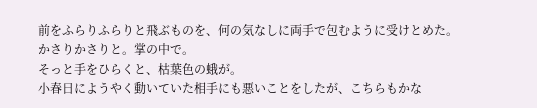前をふらりふらりと飛ぶものを、何の気なしに両手で包むように受けとめた。
かさりかさりと。掌の中で。
そっと手をひらくと、枯葉色の蛾が。
小春日にようやく動いていた相手にも悪いことをしたが、こちらもかな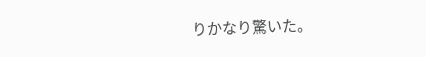りかなり驚いた。